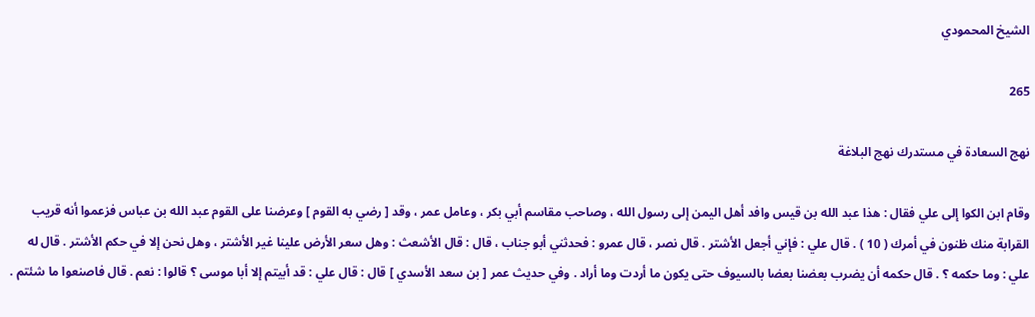الشيخ المحمودي

265

نهج السعادة في مستدرك نهج البلاغة

وقام ابن الكوا إلى علي فقال : هذا عبد الله بن قيس وافد أهل اليمن إلى رسول الله ، وصاحب مقاسم أبي بكر ، وعامل عمر ، وقد [ رضي به القوم ] وعرضنا على القوم عبد الله بن عباس فزعموا أنه قريب القرابة منك ظنون في أمرك ( 10 ) . قال علي : فإني أجعل الأشتر . قال نصر ، قال عمرو : فحدثني أبو جناب ، قال : قال الأشعث : وهل سعر الأرض علينا غير الأشتر ، وهل نحن إلا في حكم الأشتر . قال له علي : وما حكمه ؟ . قال حكمه أن يضرب بعضنا بعضا بالسيوف حتى يكون ما أردت وما أراد . وفي حديث عمر [ بن سعد الأسدي ] قال : قال علي : قد أبيتم إلا أبا موسى ؟ قالوا : نعم . قال فاصنعوا ما شئتم .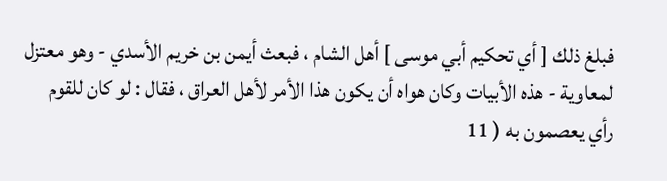فبلغ ذلك [ أي تحكيم أبي موسى ] أهل الشام ، فبعث أيمن بن خريم الأسدي - وهو معتزل لمعاوية - هذه الأبيات وكان هواه أن يكون هذا الأمر لأهل العراق ، فقال : لو كان للقوم رأي يعصمون به ( 11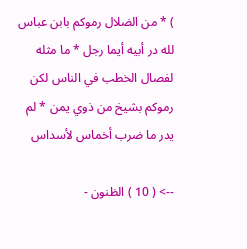) * من الضلال رموكم بابن عباس لله در أبيه أيما رجل * ما مثله لفصال الخطب في الناس لكن رموكم بشيخ من ذوي يمن * لم يدر ما ضرب أخماس لأسداس

--> ( 10 ) الظنون -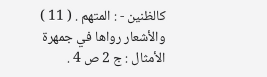كالظنين - : المتهم . ( 11 ) والأشعار رواها في جمهرة الأمثال : ج 2 ص 4 .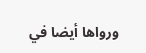ورواها أيضا في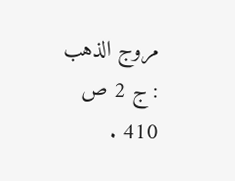مروج الذهب : ج 2 ص 410 .